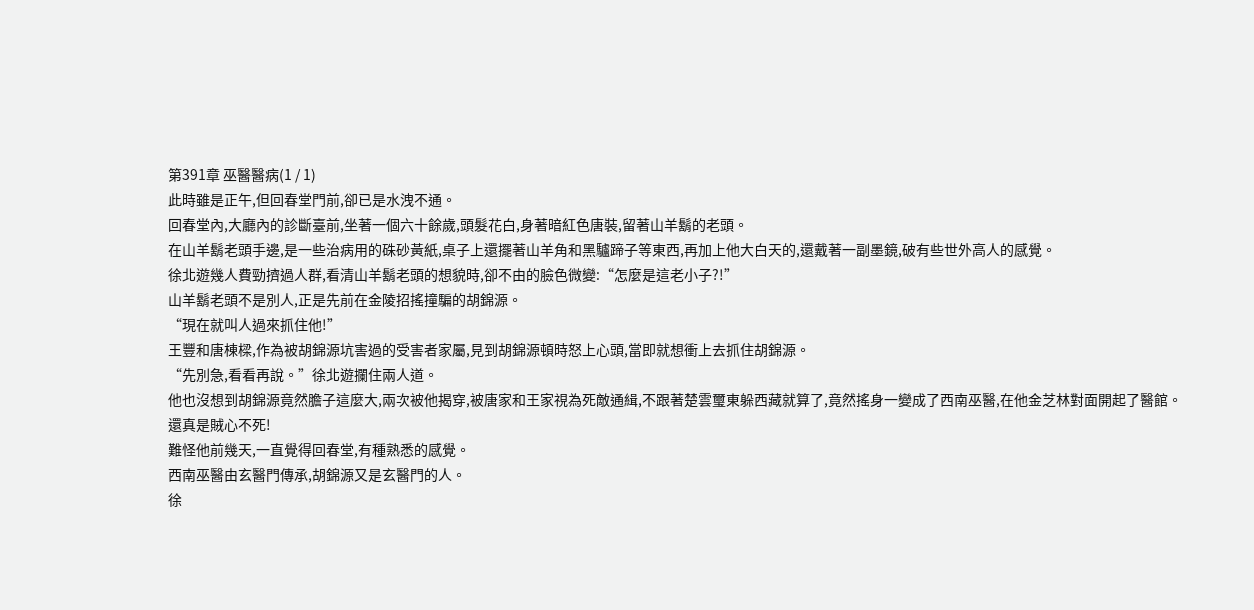第391章 巫醫醫病(1 / 1)
此時雖是正午,但回春堂門前,卻已是水洩不通。
回春堂內,大廳內的診斷臺前,坐著一個六十餘歲,頭髮花白,身著暗紅色唐裝,留著山羊鬍的老頭。
在山羊鬍老頭手邊,是一些治病用的硃砂黃紙,桌子上還擺著山羊角和黑驢蹄子等東西,再加上他大白天的,還戴著一副墨鏡,破有些世外高人的感覺。
徐北遊幾人費勁擠過人群,看清山羊鬍老頭的想貌時,卻不由的臉色微變:“怎麼是這老小子?!”
山羊鬍老頭不是別人,正是先前在金陵招搖撞騙的胡錦源。
“現在就叫人過來抓住他!”
王豐和唐棟樑,作為被胡錦源坑害過的受害者家屬,見到胡錦源頓時怒上心頭,當即就想衝上去抓住胡錦源。
“先別急,看看再說。”徐北遊攔住兩人道。
他也沒想到胡錦源竟然膽子這麼大,兩次被他揭穿,被唐家和王家視為死敵通緝,不跟著楚雲璽東躲西藏就算了,竟然搖身一變成了西南巫醫,在他金芝林對面開起了醫館。
還真是賊心不死!
難怪他前幾天,一直覺得回春堂,有種熟悉的感覺。
西南巫醫由玄醫門傳承,胡錦源又是玄醫門的人。
徐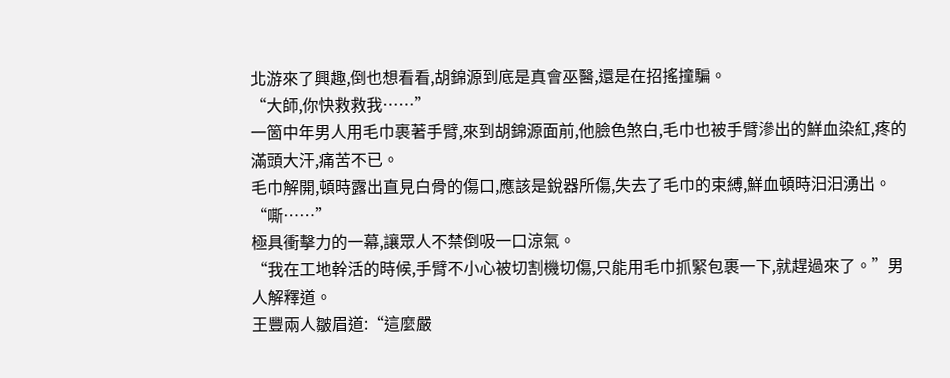北游來了興趣,倒也想看看,胡錦源到底是真會巫醫,還是在招搖撞騙。
“大師,你快救救我……”
一箇中年男人用毛巾裹著手臂,來到胡錦源面前,他臉色煞白,毛巾也被手臂滲出的鮮血染紅,疼的滿頭大汗,痛苦不已。
毛巾解開,頓時露出直見白骨的傷口,應該是銳器所傷,失去了毛巾的束縛,鮮血頓時汩汩湧出。
“嘶……”
極具衝擊力的一幕,讓眾人不禁倒吸一口涼氣。
“我在工地幹活的時候,手臂不小心被切割機切傷,只能用毛巾抓緊包裹一下,就趕過來了。”男人解釋道。
王豐兩人皺眉道:“這麼嚴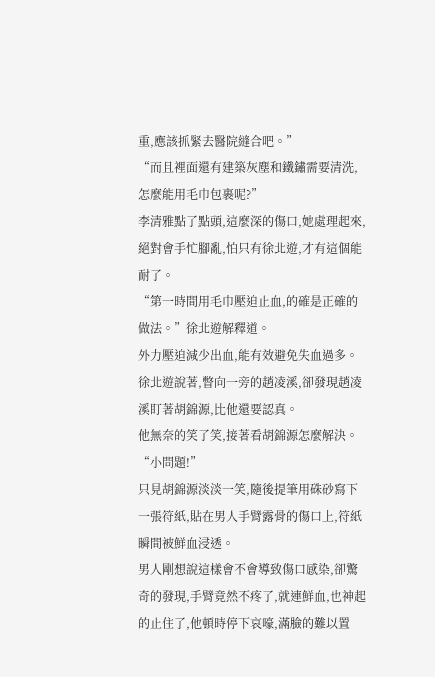重,應該抓緊去醫院縫合吧。”
“而且裡面還有建築灰塵和鐵鏽需要清洗,怎麼能用毛巾包裹呢?”
李清雅點了點頭,這麼深的傷口,她處理起來,絕對會手忙腳亂,怕只有徐北遊,才有這個能耐了。
“第一時間用毛巾壓迫止血,的確是正確的做法。”徐北遊解釋道。
外力壓迫減少出血,能有效避免失血過多。
徐北遊說著,瞥向一旁的趙凌溪,卻發現趙凌溪盯著胡錦源,比他還要認真。
他無奈的笑了笑,接著看胡錦源怎麼解決。
“小問題!”
只見胡錦源淡淡一笑,隨後提筆用硃砂寫下一張符紙,貼在男人手臂露骨的傷口上,符紙瞬間被鮮血浸透。
男人剛想說這樣會不會導致傷口感染,卻驚奇的發現,手臂竟然不疼了,就連鮮血,也神起的止住了,他頓時停下哀嚎,滿臉的難以置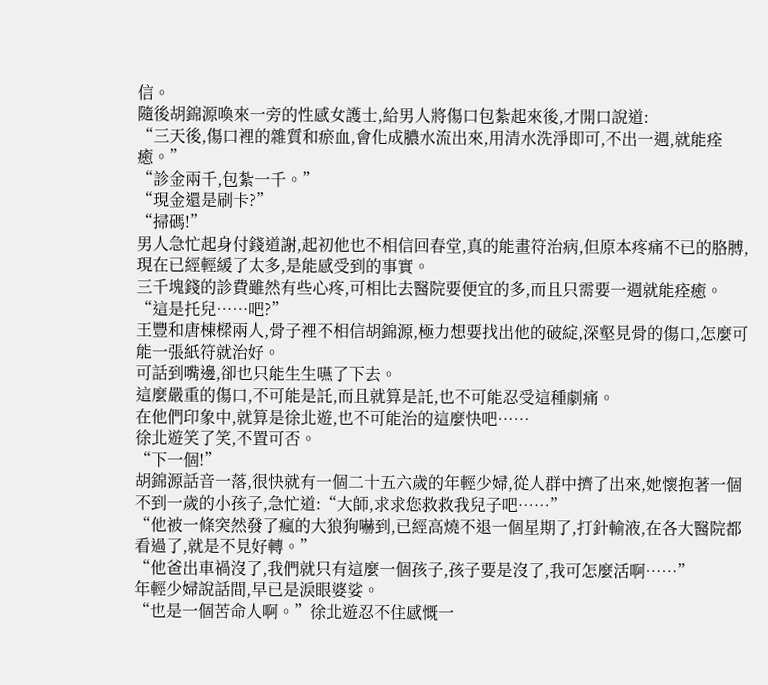信。
隨後胡錦源喚來一旁的性感女護士,給男人將傷口包紮起來後,才開口說道:
“三天後,傷口裡的雜質和瘀血,會化成膿水流出來,用清水洗淨即可,不出一週,就能痊癒。”
“診金兩千,包紮一千。”
“現金還是刷卡?”
“掃碼!”
男人急忙起身付錢道謝,起初他也不相信回春堂,真的能畫符治病,但原本疼痛不已的胳膊,現在已經輕緩了太多,是能感受到的事實。
三千塊錢的診費雖然有些心疼,可相比去醫院要便宜的多,而且只需要一週就能痊癒。
“這是托兒……吧?”
王豐和唐棟樑兩人,骨子裡不相信胡錦源,極力想要找出他的破綻,深壑見骨的傷口,怎麼可能一張紙符就治好。
可話到嘴邊,卻也只能生生嚥了下去。
這麼嚴重的傷口,不可能是託,而且就算是託,也不可能忍受這種劇痛。
在他們印象中,就算是徐北遊,也不可能治的這麼快吧……
徐北遊笑了笑,不置可否。
“下一個!”
胡錦源話音一落,很快就有一個二十五六歲的年輕少婦,從人群中擠了出來,她懷抱著一個不到一歲的小孩子,急忙道:“大師,求求您救救我兒子吧……”
“他被一條突然發了瘋的大狼狗嚇到,已經高燒不退一個星期了,打針輸液,在各大醫院都看過了,就是不見好轉。”
“他爸出車禍沒了,我們就只有這麼一個孩子,孩子要是沒了,我可怎麼活啊……”
年輕少婦說話間,早已是淚眼婆娑。
“也是一個苦命人啊。”徐北遊忍不住感慨一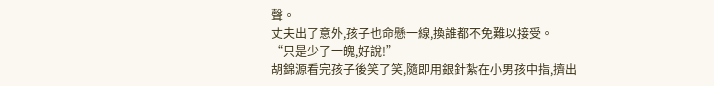聲。
丈夫出了意外,孩子也命懸一線,換誰都不免難以接受。
“只是少了一魄,好說!”
胡錦源看完孩子後笑了笑,隨即用銀針紮在小男孩中指,擠出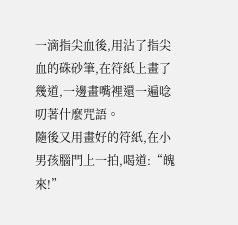一滴指尖血後,用沾了指尖血的硃砂筆,在符紙上畫了幾道,一邊畫嘴裡還一遍唸叨著什麼咒語。
隨後又用畫好的符紙,在小男孩腦門上一拍,喝道:“魄來!”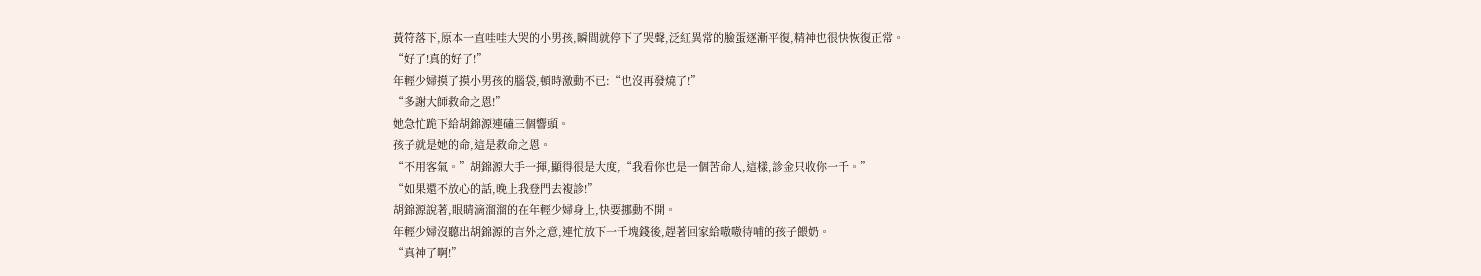黃符落下,原本一直哇哇大哭的小男孩,瞬間就停下了哭聲,泛紅異常的臉蛋逐漸平復,精神也很快恢復正常。
“好了!真的好了!”
年輕少婦摸了摸小男孩的腦袋,頓時激動不已:“也沒再發燒了!”
“多謝大師救命之恩!”
她急忙跪下給胡錦源連磕三個響頭。
孩子就是她的命,這是救命之恩。
“不用客氣。”胡錦源大手一揮,顯得很是大度,“我看你也是一個苦命人,這樣,診金只收你一千。”
“如果還不放心的話,晚上我登門去複診!”
胡錦源說著,眼睛滴溜溜的在年輕少婦身上,快要挪動不開。
年輕少婦沒聽出胡錦源的言外之意,連忙放下一千塊錢後,趕著回家給嗷嗷待哺的孩子餵奶。
“真神了啊!”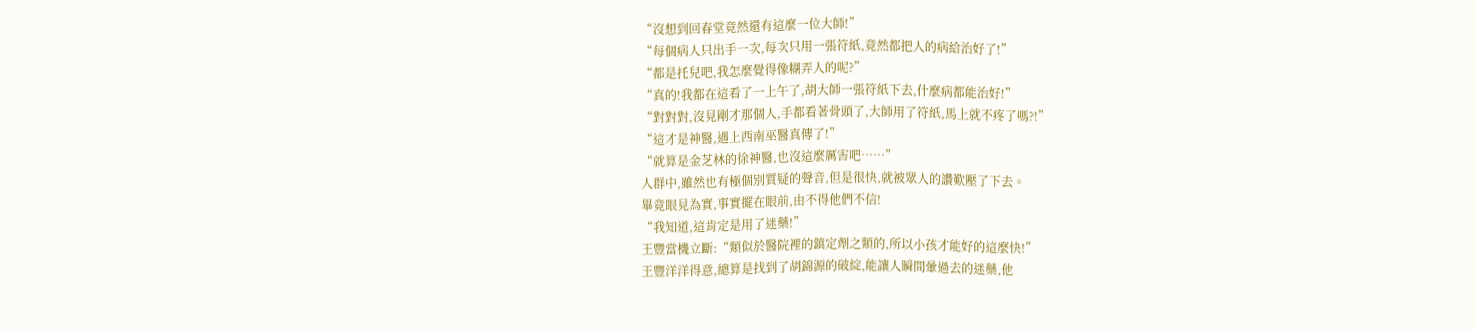“沒想到回春堂竟然還有這麼一位大師!”
“每個病人只出手一次,每次只用一張符紙,竟然都把人的病給治好了!”
“都是托兒吧,我怎麼覺得像糊弄人的呢?”
“真的!我都在這看了一上午了,胡大師一張符紙下去,什麼病都能治好!”
“對對對,沒見剛才那個人,手都看著骨頭了,大師用了符紙,馬上就不疼了嗎?!”
“這才是神醫,遇上西南巫醫真傳了!”
“就算是金芝林的徐神醫,也沒這麼厲害吧……”
人群中,雖然也有極個別質疑的聲音,但是很快,就被眾人的讚歎壓了下去。
畢竟眼見為實,事實擺在眼前,由不得他們不信!
“我知道,這肯定是用了迷藥!”
王豐當機立斷:“類似於醫院裡的鎮定劑之類的,所以小孩才能好的這麼快!”
王豐洋洋得意,總算是找到了胡錦源的破綻,能讓人瞬間暈過去的迷藥,他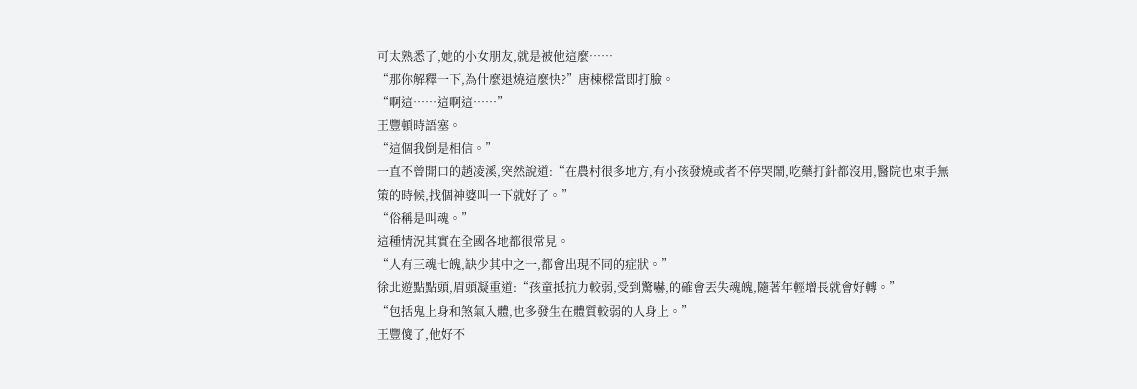可太熟悉了,她的小女朋友,就是被他這麼……
“那你解釋一下,為什麼退燒這麼快?”唐棟樑當即打臉。
“啊這……這啊這……”
王豐頓時語塞。
“這個我倒是相信。”
一直不曾開口的趙凌溪,突然說道:“在農村很多地方,有小孩發燒或者不停哭鬧,吃藥打針都沒用,醫院也束手無策的時候,找個神婆叫一下就好了。”
“俗稱是叫魂。”
這種情況其實在全國各地都很常見。
“人有三魂七魄,缺少其中之一,都會出現不同的症狀。”
徐北遊點點頭,眉頭凝重道:“孩童抵抗力較弱,受到驚嚇,的確會丟失魂魄,隨著年輕增長就會好轉。”
“包括鬼上身和煞氣入體,也多發生在體質較弱的人身上。”
王豐傻了,他好不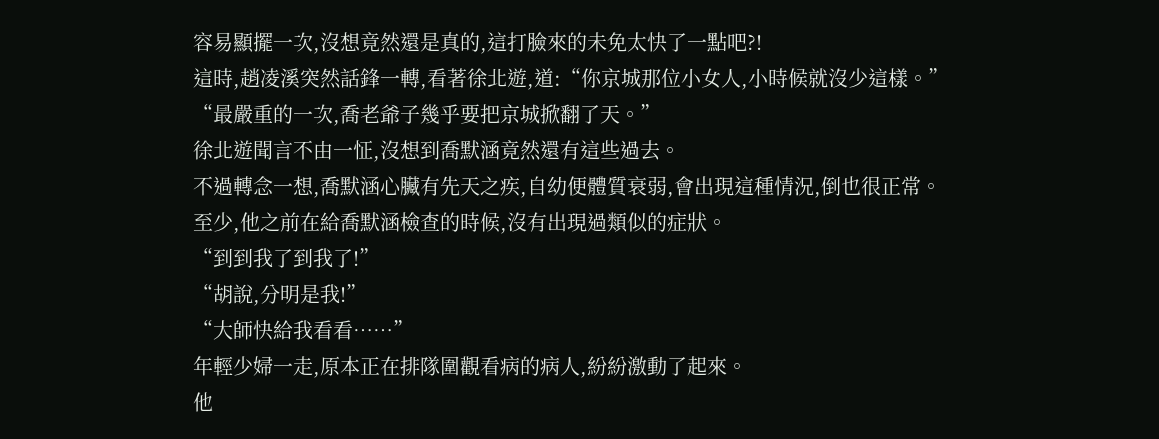容易顯擺一次,沒想竟然還是真的,這打臉來的未免太快了一點吧?!
這時,趙凌溪突然話鋒一轉,看著徐北遊,道:“你京城那位小女人,小時候就沒少這樣。”
“最嚴重的一次,喬老爺子幾乎要把京城掀翻了天。”
徐北遊聞言不由一怔,沒想到喬默涵竟然還有這些過去。
不過轉念一想,喬默涵心臟有先天之疾,自幼便體質衰弱,會出現這種情況,倒也很正常。
至少,他之前在給喬默涵檢查的時候,沒有出現過類似的症狀。
“到到我了到我了!”
“胡說,分明是我!”
“大師快給我看看……”
年輕少婦一走,原本正在排隊圍觀看病的病人,紛紛激動了起來。
他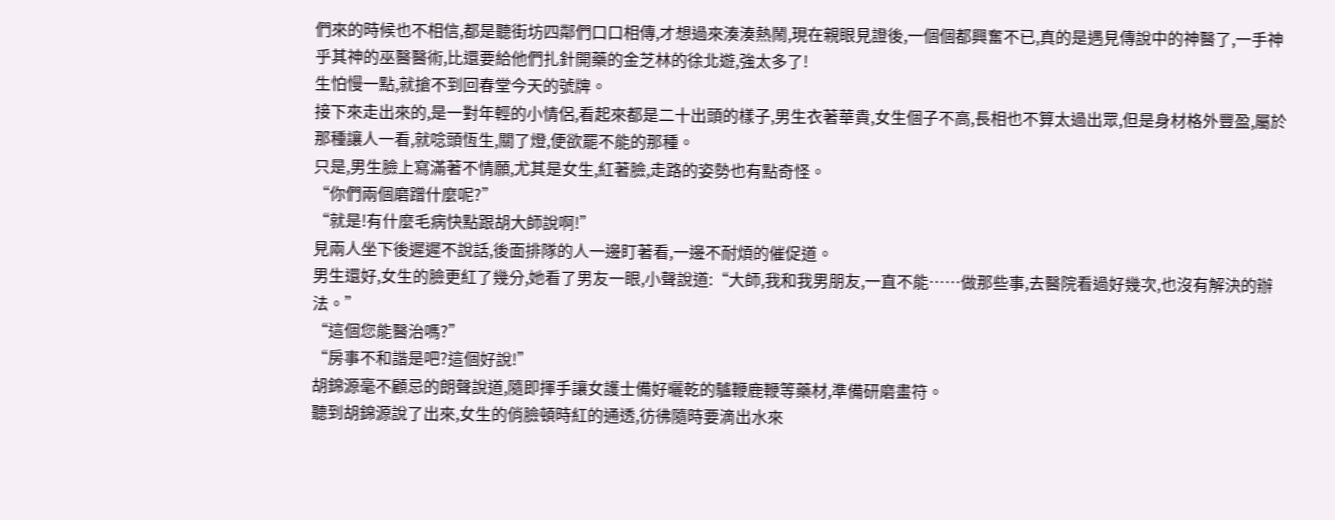們來的時候也不相信,都是聽街坊四鄰們口口相傳,才想過來湊湊熱鬧,現在親眼見證後,一個個都興奮不已,真的是遇見傳說中的神醫了,一手神乎其神的巫醫醫術,比還要給他們扎針開藥的金芝林的徐北遊,強太多了!
生怕慢一點,就搶不到回春堂今天的號牌。
接下來走出來的,是一對年輕的小情侶,看起來都是二十出頭的樣子,男生衣著華貴,女生個子不高,長相也不算太過出眾,但是身材格外豐盈,屬於那種讓人一看,就唸頭恆生,關了燈,便欲罷不能的那種。
只是,男生臉上寫滿著不情願,尤其是女生,紅著臉,走路的姿勢也有點奇怪。
“你們兩個磨蹭什麼呢?”
“就是!有什麼毛病快點跟胡大師說啊!”
見兩人坐下後遲遲不說話,後面排隊的人一邊盯著看,一邊不耐煩的催促道。
男生還好,女生的臉更紅了幾分,她看了男友一眼,小聲說道:“大師,我和我男朋友,一直不能……做那些事,去醫院看過好幾次,也沒有解決的辦法。”
“這個您能醫治嗎?”
“房事不和諧是吧?這個好說!”
胡錦源毫不顧忌的朗聲說道,隨即揮手讓女護士備好曬乾的驢鞭鹿鞭等藥材,準備研磨畫符。
聽到胡錦源說了出來,女生的俏臉頓時紅的通透,彷彿隨時要滴出水來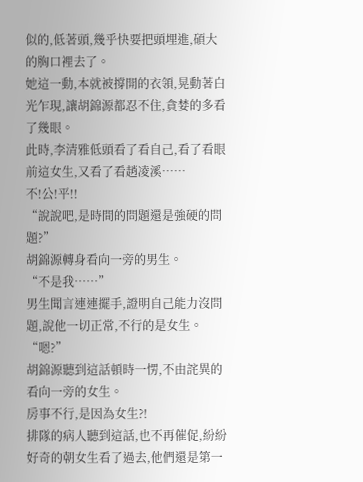似的,低著頭,幾乎快要把頭埋進,碩大的胸口裡去了。
她這一動,本就被撐開的衣領,晃動著白光乍現,讓胡錦源都忍不住,貪婪的多看了幾眼。
此時,李清雅低頭看了看自己,看了看眼前這女生,又看了看趙凌溪……
不!公!平!!
“說說吧,是時間的問題還是強硬的問題?”
胡錦源轉身看向一旁的男生。
“不是我……”
男生聞言連連擺手,證明自己能力沒問題,說他一切正常,不行的是女生。
“嗯?”
胡錦源聽到這話頓時一愣,不由詫異的看向一旁的女生。
房事不行,是因為女生?!
排隊的病人聽到這話,也不再催促,紛紛好奇的朝女生看了過去,他們還是第一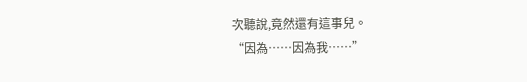次聽說,竟然還有這事兒。
“因為……因為我……”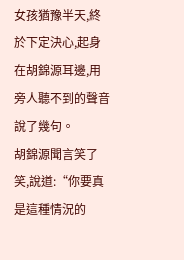女孩猶豫半天,終於下定決心,起身在胡錦源耳邊,用旁人聽不到的聲音說了幾句。
胡錦源聞言笑了笑,說道:“你要真是這種情況的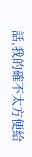話,我的確不太方便給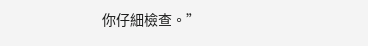你仔細檢查。”